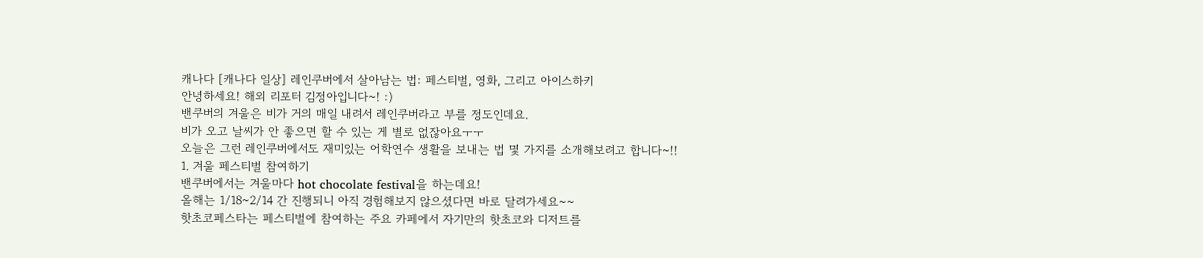캐나다 [캐나다 일상] 레인쿠버에서 살아남는 법: 페스티벌, 영화, 그리고 아이스하키
안녕하세요! 해외 리포터 김정아입니다~! :)
밴쿠버의 겨울은 비가 거의 매일 내려서 레인쿠버라고 부를 정도인데요.
비가 오고 날씨가 안 좋으면 할 수 있는 게 별로 없잖아요ㅜㅜ
오늘은 그런 레인쿠버에서도 재미있는 어학연수 생활을 보내는 법 몇 가지를 소개해보려고 합니다~!!
1. 겨울 페스티벌 참여하기
밴쿠버에서는 겨울마다 hot chocolate festival을 하는데요!
올해는 1/18~2/14 간 진행되니 아직 경험해보지 않으셨다면 바로 달려가세요~~
핫초코페스타는 페스티벌에 참여하는 주요 카페에서 자기만의 핫초코와 디저트를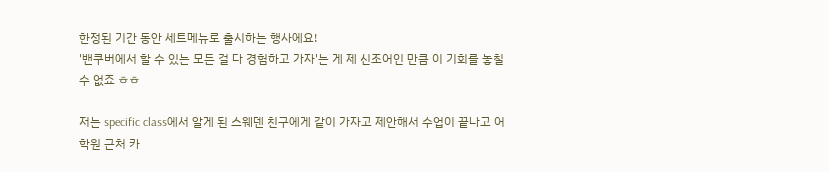한정된 기간 동안 세트메뉴로 출시하는 행사에요!
'밴쿠버에서 할 수 있는 모든 걸 다 경험하고 가자'는 게 제 신조어인 만큼 이 기회를 놓칠 수 없죠 ㅎㅎ

저는 specific class에서 알게 된 스웨덴 친구에게 같이 가자고 제안해서 수업이 끝나고 어학원 근처 카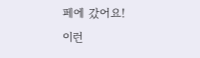페에 갔어요!
이런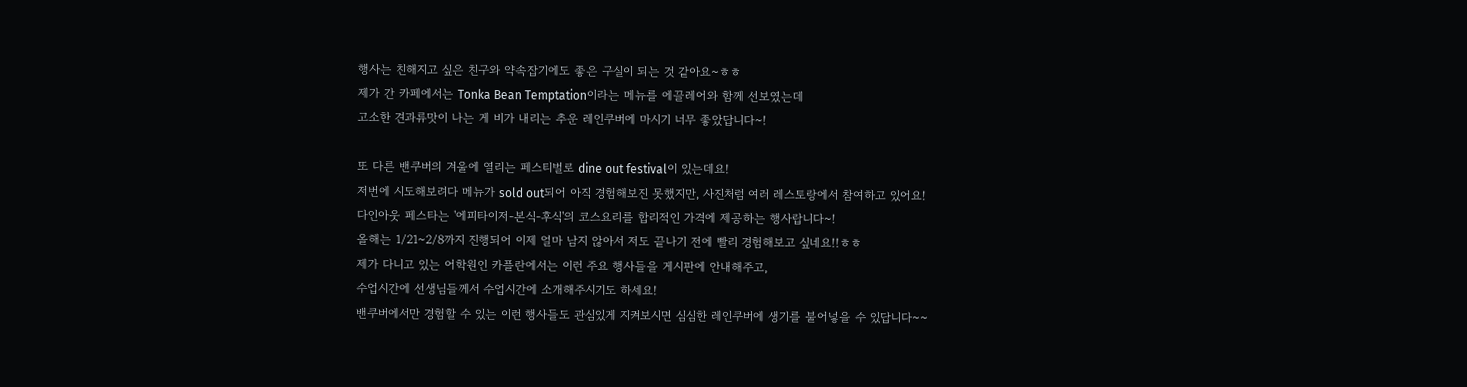행사는 친해지고 싶은 친구와 약속잡기에도 좋은 구실이 되는 것 같아요~ㅎㅎ
제가 간 카페에서는 Tonka Bean Temptation이라는 메뉴를 에끌레어와 함께 선보였는데
고소한 견과류맛이 나는 게 비가 내리는 추운 레인쿠버에 마시기 너무 좋았답니다~!

또 다른 밴쿠버의 겨울에 열리는 페스티벌로 dine out festival이 있는데요!
저번에 시도해보려다 메뉴가 sold out되어 아직 경험해보진 못했지만, 사진처럼 여러 레스토랑에서 참여하고 있어요!
다인아웃 페스타는 '에피타이저-본식-후식'의 코스요리를 합리적인 가격에 제공하는 행사랍니다~!
올해는 1/21~2/8까지 진행되어 이제 얼마 남지 않아서 저도 끝나기 전에 빨리 경험해보고 싶네요!!ㅎㅎ
제가 다니고 있는 어학원인 카플란에서는 이런 주요 행사들을 게시판에 안내해주고,
수업시간에 선생님들께서 수업시간에 소개해주시기도 하세요!
밴쿠버에서만 경험할 수 있는 이런 행사들도 관심있게 지켜보시면 심심한 레인쿠버에 생기를 불어넣을 수 있답니다~~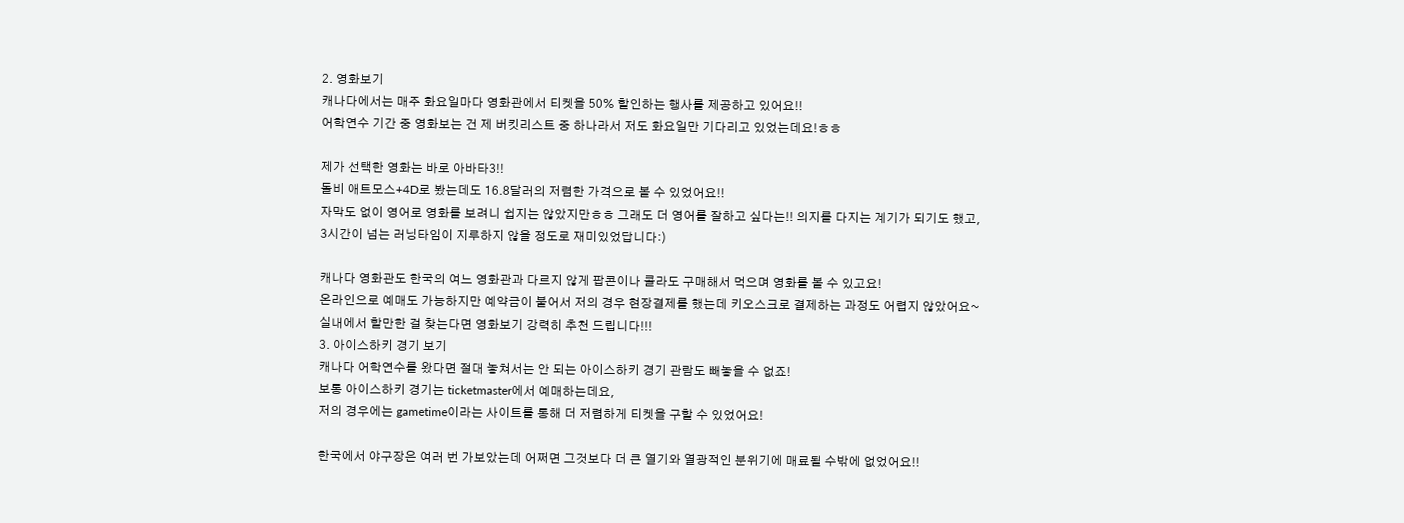2. 영화보기
캐나다에서는 매주 화요일마다 영화관에서 티켓을 50% 할인하는 행사를 제공하고 있어요!!
어학연수 기간 중 영화보는 건 제 버킷리스트 중 하나라서 저도 화요일만 기다리고 있었는데요!ㅎㅎ

제가 선택한 영화는 바로 아바타3!!
돌비 애트모스+4D로 봤는데도 16.8달러의 저렴한 가격으로 볼 수 있었어요!!
자막도 없이 영어로 영화를 보려니 쉽지는 않았지만ㅎㅎ 그래도 더 영어를 잘하고 싶다는!! 의지를 다지는 계기가 되기도 했고,
3시간이 넘는 러닝타임이 지루하지 않을 정도로 재미있었답니다:)

캐나다 영화관도 한국의 여느 영화관과 다르지 않게 팝콘이나 콜라도 구매해서 먹으며 영화를 볼 수 있고요!
온라인으로 예매도 가능하지만 예약금이 붙어서 저의 경우 현장결제를 했는데 키오스크로 결제하는 과정도 어렵지 않았어요~
실내에서 할만한 걸 찾는다면 영화보기 강력히 추천 드립니다!!!
3. 아이스하키 경기 보기
캐나다 어학연수를 왔다면 절대 놓쳐서는 안 되는 아이스하키 경기 관람도 빼놓을 수 없죠!
보통 아이스하키 경기는 ticketmaster에서 예매하는데요,
저의 경우에는 gametime이라는 사이트를 통해 더 저렴하게 티켓을 구할 수 있었어요!

한국에서 야구장은 여러 번 가보았는데 어쩌면 그것보다 더 큰 열기와 열광적인 분위기에 매료될 수밖에 없었어요!!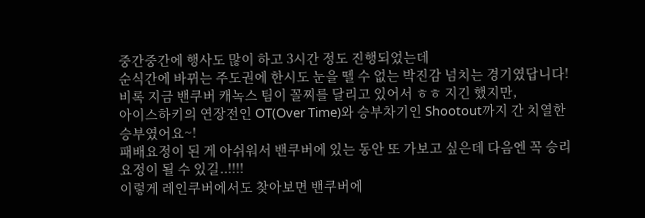중간중간에 행사도 많이 하고 3시간 정도 진행되었는데
순식간에 바뀌는 주도권에 한시도 눈을 뗄 수 없는 박진감 넘치는 경기였답니다!
비록 지금 밴쿠버 캐녹스 팀이 꼴찌를 달리고 있어서 ㅎㅎ 지긴 했지만,
아이스하키의 연장전인 OT(Over Time)와 승부차기인 Shootout까지 간 치열한 승부였어요~!
패배요정이 된 게 아쉬워서 밴쿠버에 있는 동안 또 가보고 싶은데 다음엔 꼭 승리요정이 될 수 있길..!!!!
이렇게 레인쿠버에서도 찾아보면 밴쿠버에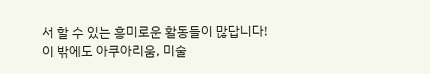서 할 수 있는 흥미로운 활동들이 많답니다!
이 밖에도 아쿠아리움, 미술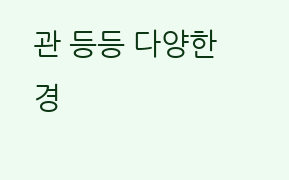관 등등 다양한 경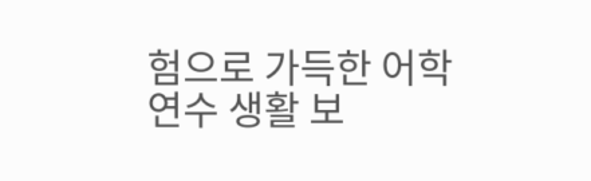험으로 가득한 어학연수 생활 보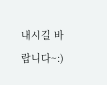내시길 바랍니다~:)